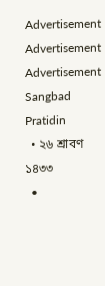Advertisement
Advertisement
Advertisement
Sangbad Pratidin
  • ২৬ শ্রাবণ ১৪৩৩
  •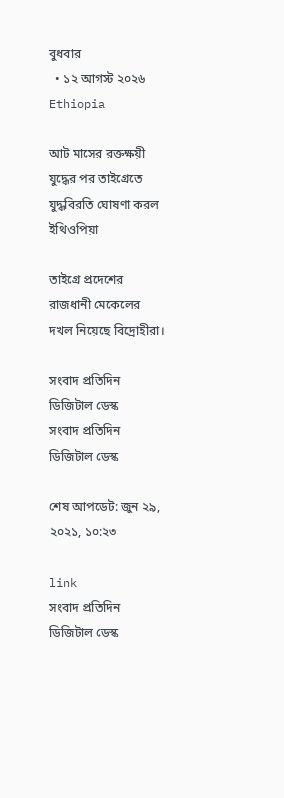বুধবার
  • ১২ আগস্ট ২০২৬
Ethiopia

আট মাসের রক্তক্ষয়ী যুদ্ধের পর তাইগ্রেতে যুদ্ধবিরতি ঘোষণা করল ইথিওপিয়া

তাইগ্রে প্রদেশের রাজধানী মেকেলের দখল নিয়েছে বিদ্রোহীরা।

সংবাদ প্রতিদিন ডিজিটাল ডেস্ক
সংবাদ প্রতিদিন ডিজিটাল ডেস্ক

শেষ আপডেট: জুন ২৯, ২০২১, ১০:২৩

link
সংবাদ প্রতিদিন ডিজিটাল ডেস্ক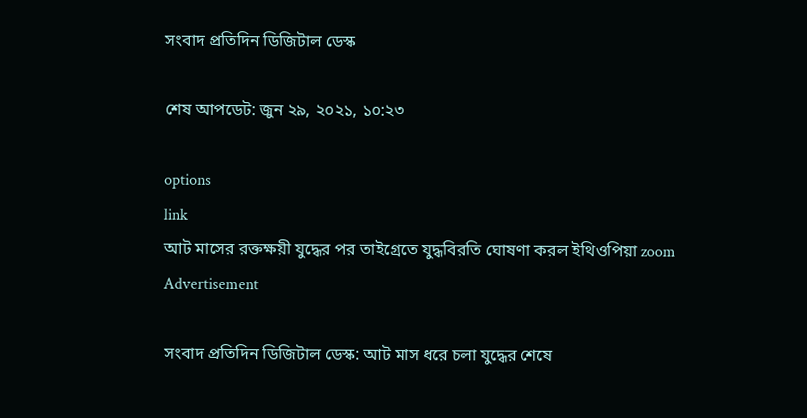সংবাদ প্রতিদিন ডিজিটাল ডেস্ক

শেষ আপডেট: জুন ২৯, ২০২১, ১০:২৩

options
link
আট মাসের রক্তক্ষয়ী যুদ্ধের পর তাইগ্রেতে যুদ্ধবিরতি ঘোষণা করল ইথিওপিয়া zoom
Advertisement

সংবাদ প্রতিদিন ডিজিটাল ডেস্ক: আট মাস ধরে চলা যুদ্ধের শেষে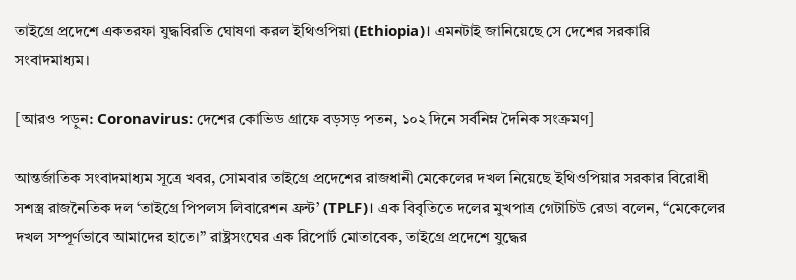তাইগ্রে প্রদেশে একতরফা যুদ্ধবিরতি ঘোষণা করল ইথিওপিয়া (Ethiopia)। এমনটাই জানিয়েছে সে দেশের সরকারি সংবাদমাধ্যম।

[আরও পড়ুন: Coronavirus: দেশের কোভিড গ্রাফে বড়সড় পতন, ১০২ দিনে সর্বনিম্ন দৈনিক সংক্রমণ]

আন্তর্জাতিক সংবাদমাধ্যম সূত্রে খবর, সোমবার তাইগ্রে প্রদেশের রাজধানী মেকেলের দখল নিয়েছে ইথিওপিয়ার সরকার বিরোধী সশস্ত্র রাজনৈতিক দল ‘তাইগ্রে পিপলস লিবারেশন ফ্রন্ট’ (TPLF)। এক বিবৃতিতে দলের মুখপাত্র গেটাচিউ রেডা বলেন, “মেকেলের দখল সম্পূর্ণভাবে আমাদের হাতে।” রাষ্ট্রসংঘের এক রিপোর্ট মোতাবেক, তাইগ্রে প্রদেশে যুদ্ধের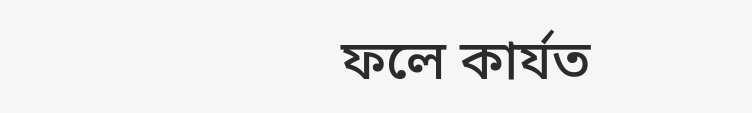ফলে কার্যত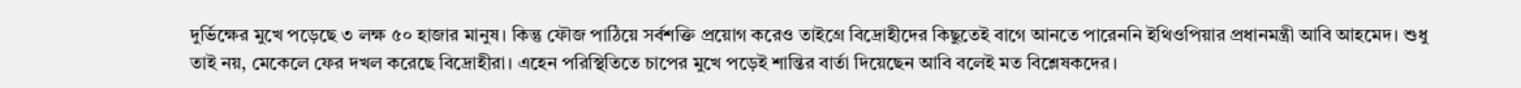দুর্ভিক্ষের মুখে পড়েছে ৩ লক্ষ ৫০ হাজার মানুষ। কিন্তু ফৌজ পাঠিয়ে সর্বশক্তি প্রয়োগ করেও তাইগ্রে বিদ্রোহীদের কিছুতেই বাগে আনতে পারেননি ইথিওপিয়ার প্রধানমন্ত্রী আবি আহমেদ। শুধু তাই নয়, মেকেলে ফের দখল করেছে বিদ্রোহীরা। এহেন পরিস্থিতিতে চাপের মুখে পড়েই শান্তির বার্তা দিয়েছেন আবি বলেই মত বিশ্লেষকদের।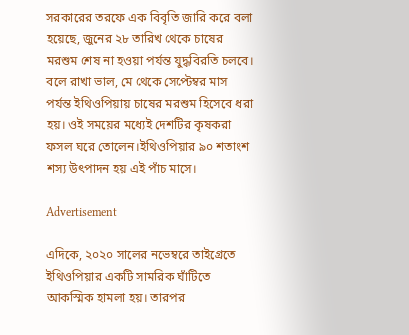সরকারের তরফে এক বিবৃতি জারি করে বলা হয়েছে, জুনের ২৮ তারিখ থেকে চাষের মরশুম শেষ না হওয়া পর্যন্ত যুদ্ধবিরতি চলবে। বলে রাখা ভাল, মে থেকে সেপ্টেম্বর মাস পর্যন্ত ইথিওপিয়ায় চাষের মরশুম হিসেবে ধরা হয়। ওই সময়ের মধ্যেই দেশটির কৃষকরা ফসল ঘরে তোলেন।ইথিওপিয়ার ৯০ শতাংশ শস্য উৎপাদন হয় এই পাঁচ মাসে।

Advertisement

এদিকে, ২০২০ সালের নভেম্বরে তাইগ্রেতে ইথিওপিয়ার একটি সামরিক ঘাঁটিতে আকস্মিক হামলা হয়। তারপর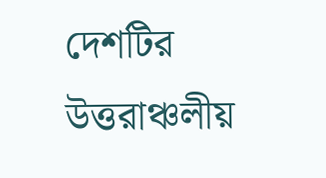দেশটির উত্তরাঞ্চলীয়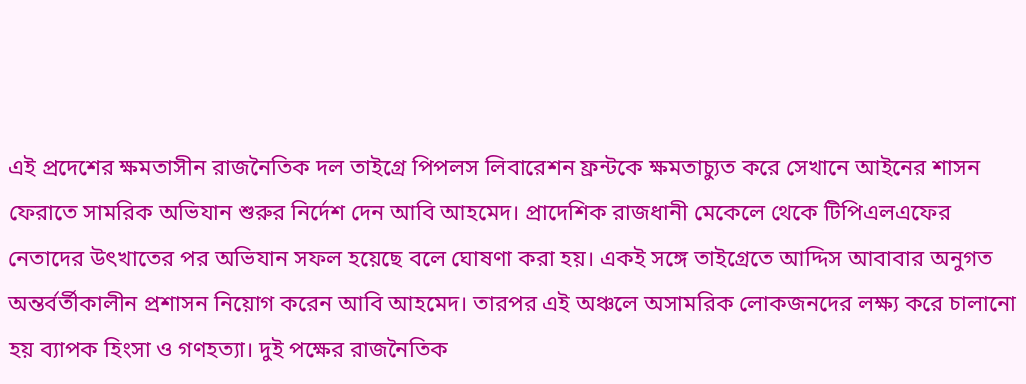এই প্রদেশের ক্ষমতাসীন রাজনৈতিক দল তাইগ্রে পিপলস লিবারেশন ফ্রন্টকে ক্ষমতাচ্যুত করে সেখানে আইনের শাসন ফেরাতে সামরিক অভিযান শুরুর নির্দেশ দেন আবি আহমেদ। প্রাদেশিক রাজধানী মেকেলে থেকে টিপিএলএফের নেতাদের উৎখাতের পর অভিযান সফল হয়েছে বলে ঘোষণা করা হয়। একই সঙ্গে তাইগ্রেতে আদ্দিস আবাবার অনুগত অন্তর্বর্তীকালীন প্রশাসন নিয়োগ করেন আবি আহমেদ। তারপর এই অঞ্চলে অসামরিক লোকজনদের লক্ষ্য করে চালানো হয় ব্যাপক হিংসা ও গণহত্যা। দুই পক্ষের রাজনৈতিক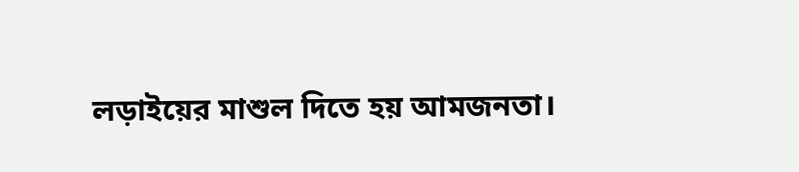লড়াইয়ের মাশুল দিতে হয় আমজনতা।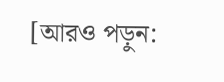[আরও পড়ুন: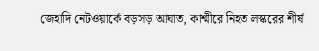জেহাদি নেটওয়ার্কে বড়সড় আঘাত, কাশ্মীরে নিহত লস্করের শীর্ষ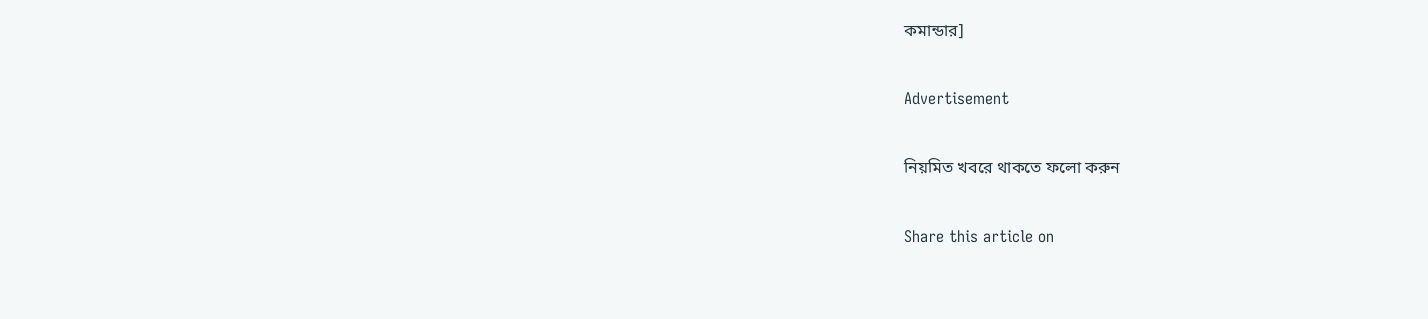কমান্ডার]

Advertisement

নিয়মিত খবরে থাকতে ফলো করুন

Share this article on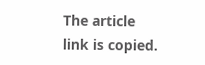The article link is copied.